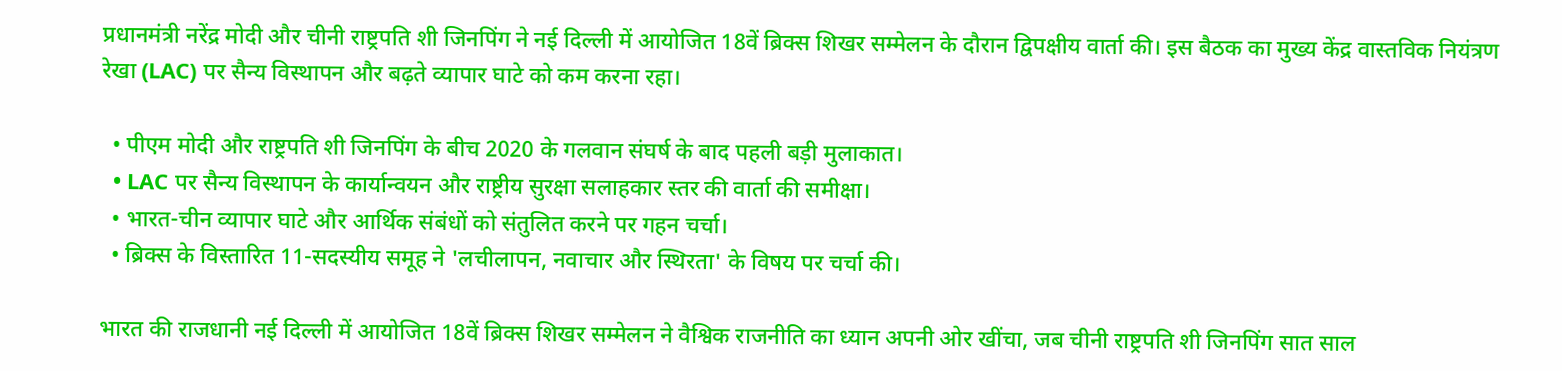प्रधानमंत्री नरेंद्र मोदी और चीनी राष्ट्रपति शी जिनपिंग ने नई दिल्ली में आयोजित 18वें ब्रिक्स शिखर सम्मेलन के दौरान द्विपक्षीय वार्ता की। इस बैठक का मुख्य केंद्र वास्तविक नियंत्रण रेखा (LAC) पर सैन्य विस्थापन और बढ़ते व्यापार घाटे को कम करना रहा।

  • पीएम मोदी और राष्ट्रपति शी जिनपिंग के बीच 2020 के गलवान संघर्ष के बाद पहली बड़ी मुलाकात।
  • LAC पर सैन्य विस्थापन के कार्यान्वयन और राष्ट्रीय सुरक्षा सलाहकार स्तर की वार्ता की समीक्षा।
  • भारत-चीन व्यापार घाटे और आर्थिक संबंधों को संतुलित करने पर गहन चर्चा।
  • ब्रिक्स के विस्तारित 11-सदस्यीय समूह ने 'लचीलापन, नवाचार और स्थिरता' के विषय पर चर्चा की।

भारत की राजधानी नई दिल्ली में आयोजित 18वें ब्रिक्स शिखर सम्मेलन ने वैश्विक राजनीति का ध्यान अपनी ओर खींचा, जब चीनी राष्ट्रपति शी जिनपिंग सात साल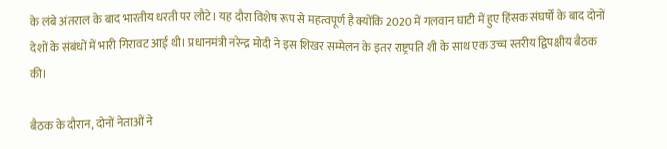के लंबे अंतराल के बाद भारतीय धरती पर लौटे। यह दौरा विशेष रूप से महत्वपूर्ण है क्योंकि 2020 में गलवान घाटी में हुए हिंसक संघर्षों के बाद दोनों देशों के संबंधों में भारी गिरावट आई थी। प्रधानमंत्री नरेन्द्र मोदी ने इस शिखर सम्मेलन के इतर राष्ट्रपति शी के साथ एक उच्च स्तरीय द्विपक्षीय बैठक की।

बैठक के दौरान, दोनों नेताओं ने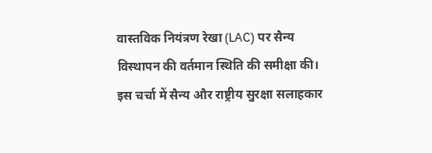वास्तविक नियंत्रण रेखा (LAC) पर सैन्य विस्थापन की वर्तमान स्थिति की समीक्षा की। इस चर्चा में सैन्य और राष्ट्रीय सुरक्षा सलाहकार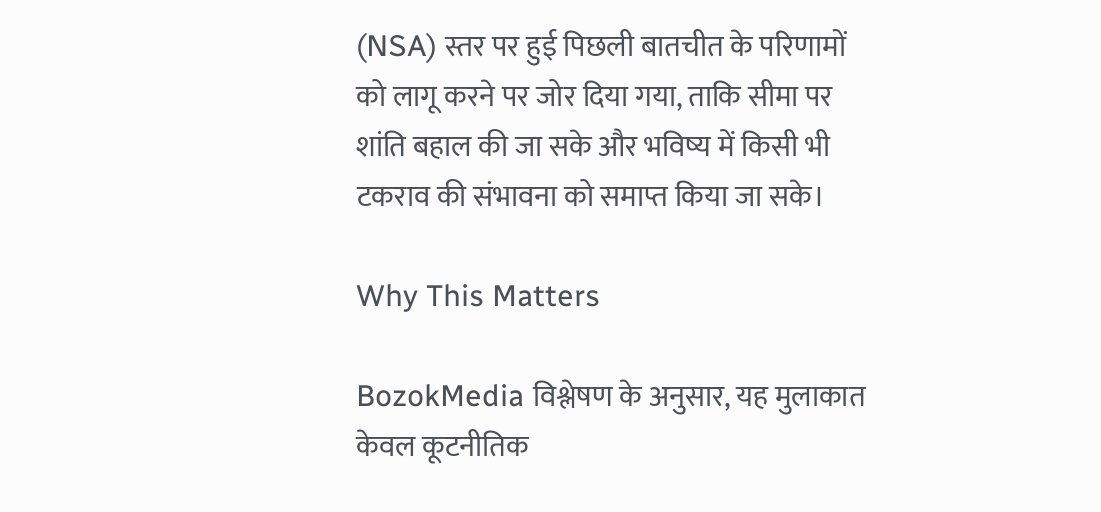(NSA) स्तर पर हुई पिछली बातचीत के परिणामों को लागू करने पर जोर दिया गया, ताकि सीमा पर शांति बहाल की जा सके और भविष्य में किसी भी टकराव की संभावना को समाप्त किया जा सके।

Why This Matters

BozokMedia विश्लेषण के अनुसार, यह मुलाकात केवल कूटनीतिक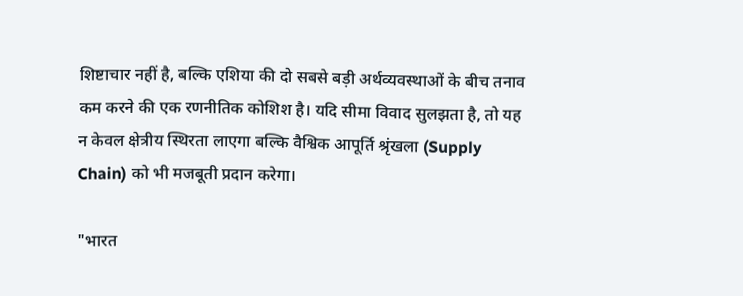शिष्टाचार नहीं है, बल्कि एशिया की दो सबसे बड़ी अर्थव्यवस्थाओं के बीच तनाव कम करने की एक रणनीतिक कोशिश है। यदि सीमा विवाद सुलझता है, तो यह न केवल क्षेत्रीय स्थिरता लाएगा बल्कि वैश्विक आपूर्ति श्रृंखला (Supply Chain) को भी मजबूती प्रदान करेगा।

"भारत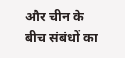और चीन के बीच संबंधों का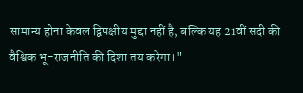सामान्य होना केवल द्विपक्षीय मुद्दा नहीं है, बल्कि यह 21वीं सदी की वैश्विक भू-राजनीति की दिशा तय करेगा।"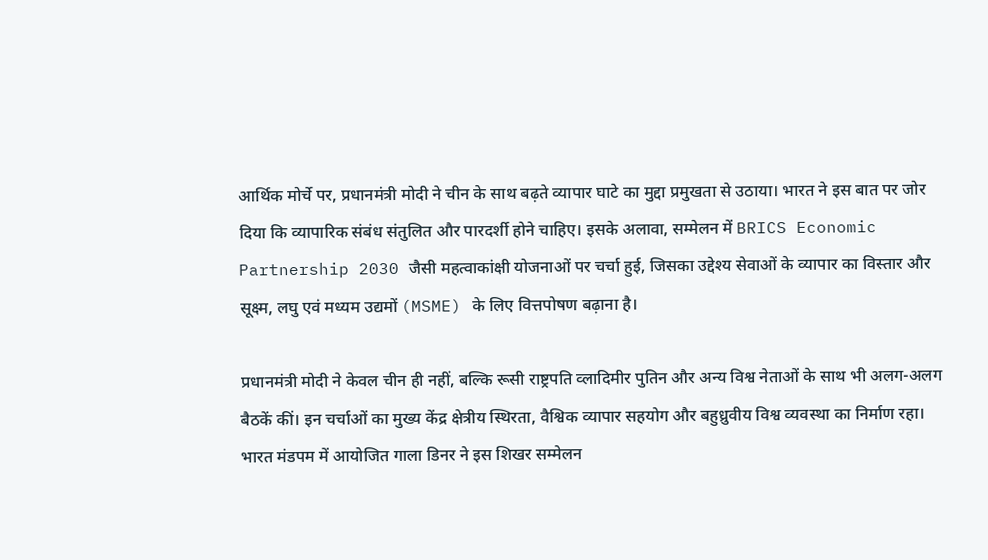आर्थिक मोर्चे पर, प्रधानमंत्री मोदी ने चीन के साथ बढ़ते व्यापार घाटे का मुद्दा प्रमुखता से उठाया। भारत ने इस बात पर जोर दिया कि व्यापारिक संबंध संतुलित और पारदर्शी होने चाहिए। इसके अलावा, सम्मेलन में BRICS Economic Partnership 2030 जैसी महत्वाकांक्षी योजनाओं पर चर्चा हुई, जिसका उद्देश्य सेवाओं के व्यापार का विस्तार और सूक्ष्म, लघु एवं मध्यम उद्यमों (MSME) के लिए वित्तपोषण बढ़ाना है।

प्रधानमंत्री मोदी ने केवल चीन ही नहीं, बल्कि रूसी राष्ट्रपति व्लादिमीर पुतिन और अन्य विश्व नेताओं के साथ भी अलग-अलग बैठकें कीं। इन चर्चाओं का मुख्य केंद्र क्षेत्रीय स्थिरता, वैश्विक व्यापार सहयोग और बहुध्रुवीय विश्व व्यवस्था का निर्माण रहा। भारत मंडपम में आयोजित गाला डिनर ने इस शिखर सम्मेलन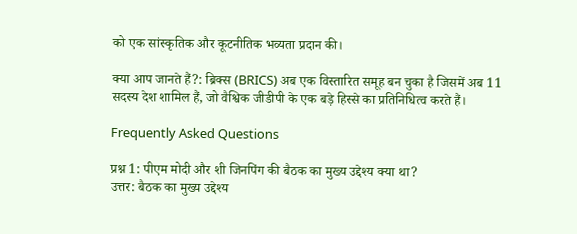को एक सांस्कृतिक और कूटनीतिक भव्यता प्रदान की।

क्या आप जानते हैं?: ब्रिक्स (BRICS) अब एक विस्तारित समूह बन चुका है जिसमें अब 11 सदस्य देश शामिल हैं, जो वैश्विक जीडीपी के एक बड़े हिस्से का प्रतिनिधित्व करते हैं।

Frequently Asked Questions

प्रश्न 1: पीएम मोदी और शी जिनपिंग की बैठक का मुख्य उद्देश्य क्या था?
उत्तर: बैठक का मुख्य उद्देश्य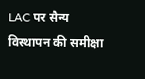LAC पर सैन्य विस्थापन की समीक्षा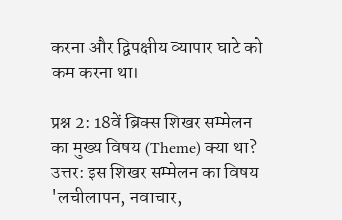करना और द्विपक्षीय व्यापार घाटे को कम करना था।

प्रश्न 2: 18वें ब्रिक्स शिखर सम्मेलन का मुख्य विषय (Theme) क्या था?
उत्तर: इस शिखर सम्मेलन का विषय 'लचीलापन, नवाचार,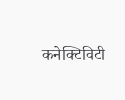कनेक्टिविटी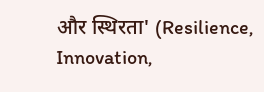और स्थिरता' (Resilience, Innovation,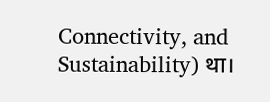Connectivity, and Sustainability) था।